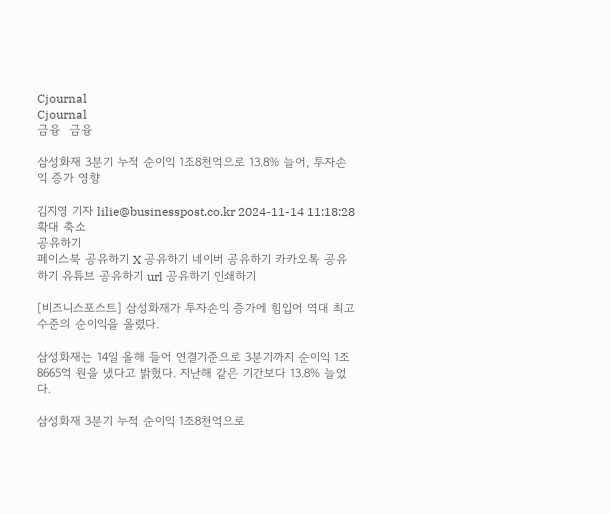Cjournal
Cjournal
금융  금융

삼성화재 3분기 누적 순이익 1조8천억으로 13.8% 늘어, 투자손익 증가 영향

김지영 기자 lilie@businesspost.co.kr 2024-11-14 11:18:28
확대 축소
공유하기
페이스북 공유하기 X 공유하기 네이버 공유하기 카카오톡 공유하기 유튜브 공유하기 url 공유하기 인쇄하기

[비즈니스포스트] 삼성화재가 투자손익 증가에 힘입어 역대 최고 수준의 순이익을 올렸다.

삼성화재는 14일 올해 들어 연결기준으로 3분기까지 순이익 1조8665억 원을 냈다고 밝혔다. 지난해 같은 기간보다 13.8% 늘었다.

삼성화재 3분기 누적 순이익 1조8천억으로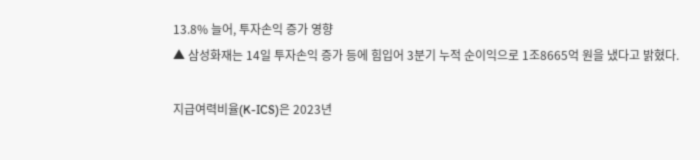13.8% 늘어, 투자손익 증가 영향
▲ 삼성화재는 14일 투자손익 증가 등에 힘입어 3분기 누적 순이익으로 1조8665억 원을 냈다고 밝혔다.

지급여력비율(K-ICS)은 2023년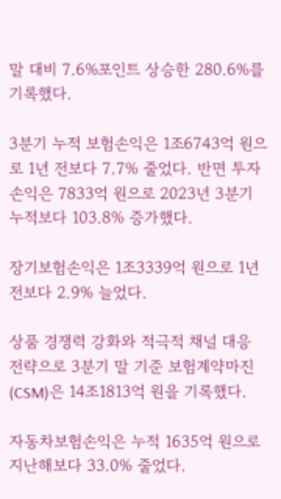말 대비 7.6%포인트 상승한 280.6%를 기록했다.

3분기 누적 보험손익은 1조6743억 원으로 1년 전보다 7.7% 줄었다. 반면 투자손익은 7833억 원으로 2023년 3분기 누적보다 103.8% 증가했다.

장기보험손익은 1조3339억 원으로 1년 전보다 2.9% 늘었다.

상품 경쟁력 강화와 적극적 채널 대응 전략으로 3분기 말 기준 보험계약마진(CSM)은 14조1813억 원을 기록했다.

자동차보험손익은 누적 1635억 원으로 지난해보다 33.0% 줄었다.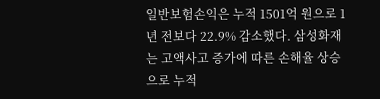일반보험손익은 누적 1501억 원으로 1년 전보다 22.9% 감소했다. 삼성화재는 고액사고 증가에 따른 손해율 상승으로 누적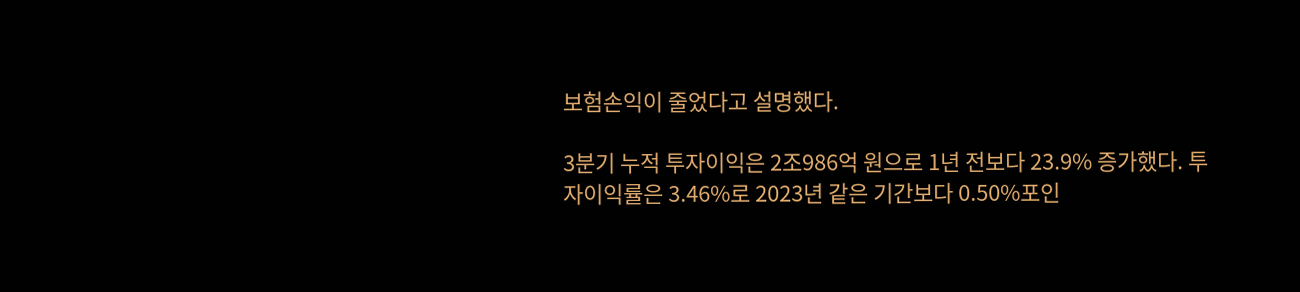보험손익이 줄었다고 설명했다.

3분기 누적 투자이익은 2조986억 원으로 1년 전보다 23.9% 증가했다. 투자이익률은 3.46%로 2023년 같은 기간보다 0.50%포인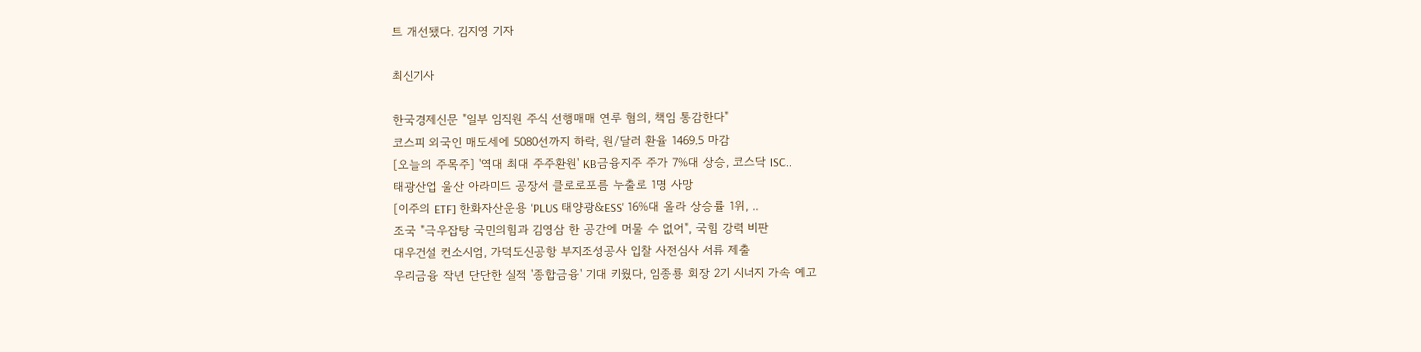트 개선됐다. 김지영 기자

최신기사

한국경제신문 "일부 임직원 주식 선행매매 연루 혐의, 책임 통감한다"
코스피 외국인 매도세에 5080선까지 하락, 원/달러 환율 1469.5 마감
[오늘의 주목주] '역대 최대 주주환원' KB금융지주 주가 7%대 상승, 코스닥 ISC..
태광산업 울산 아라미드 공장서 클로로포름 누출로 1명 사망
[이주의 ETF] 한화자산운용 'PLUS 태양광&ESS' 16%대 올라 상승률 1위, ..
조국 "극우잡탕 국민의힘과 김영삼 한 공간에 머물 수 없어", 국힘 강력 비판
대우건설 컨소시엄, 가덕도신공항 부지조성공사 입찰 사전심사 서류 제출
우리금융 작년 단단한 실적 '종합금융' 기대 키웠다, 임종룡 회장 2기 시너지 가속 예고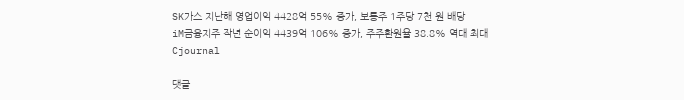SK가스 지난해 영업이익 4428억 55% 증가, 보통주 1주당 7천 원 배당
iM금융지주 작년 순이익 4439억 106% 증가, 주주환원율 38.8% 역대 최대
Cjournal

댓글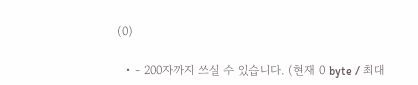(0)

  • - 200자까지 쓰실 수 있습니다. (현재 0 byte / 최대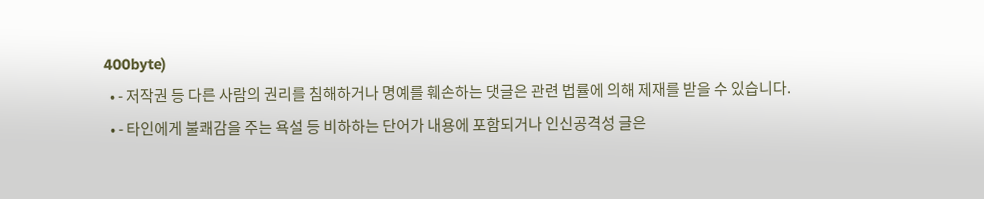400byte)
  • - 저작권 등 다른 사람의 권리를 침해하거나 명예를 훼손하는 댓글은 관련 법률에 의해 제재를 받을 수 있습니다.
  • - 타인에게 불쾌감을 주는 욕설 등 비하하는 단어가 내용에 포함되거나 인신공격성 글은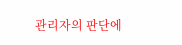관리자의 판단에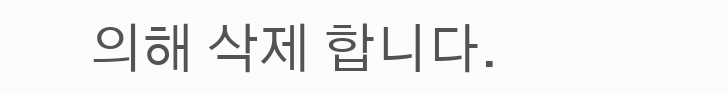의해 삭제 합니다.